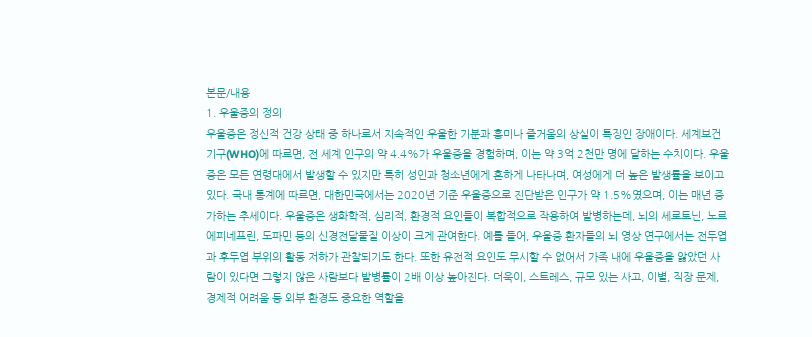본문/내용
1. 우울증의 정의
우울증은 정신적 건강 상태 중 하나로서 지속적인 우울한 기분과 흥미나 즐거움의 상실이 특징인 장애이다. 세계보건기구(WHO)에 따르면, 전 세계 인구의 약 4.4%가 우울증을 경험하며, 이는 약 3억 2천만 명에 달하는 수치이다. 우울증은 모든 연령대에서 발생할 수 있지만 특히 성인과 청소년에게 흔하게 나타나며, 여성에게 더 높은 발생률을 보이고 있다. 국내 통계에 따르면, 대한민국에서는 2020년 기준 우울증으로 진단받은 인구가 약 1.5%였으며, 이는 매년 증가하는 추세이다. 우울증은 생화학적, 심리적, 환경적 요인들이 복합적으로 작용하여 발병하는데, 뇌의 세로토닌, 노르에피네프린, 도파민 등의 신경전달물질 이상이 크게 관여한다. 예를 들어, 우울증 환자들의 뇌 영상 연구에서는 전두엽과 후두엽 부위의 활동 저하가 관찰되기도 한다. 또한 유전적 요인도 무시할 수 없어서 가족 내에 우울증을 앓았던 사람이 있다면 그렇지 않은 사람보다 발병률이 2배 이상 높아진다. 더욱이, 스트레스, 규모 있는 사고, 이별, 직장 문제, 경제적 어려움 등 외부 환경도 중요한 역할을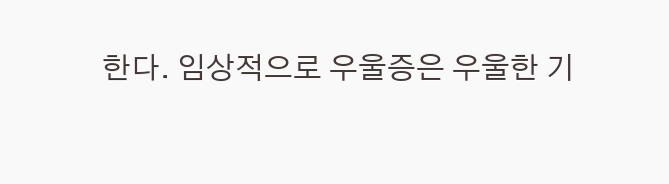한다. 임상적으로 우울증은 우울한 기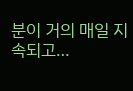분이 거의 매일 지속되고…